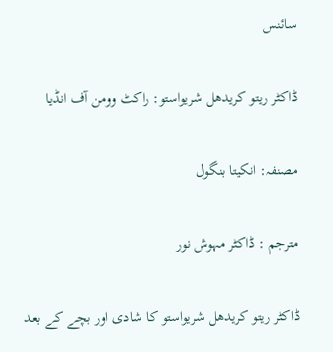سائنس

ڈاکٹر ریتو کریدھل شریواستو: راکٹ وومن آف انڈیا

مصنفہ: انکیتا بنگول

مترجم : ڈاکٹر مہوش نور

ڈاکٹر ریتو کریدھل شریواستو کا شادی اور بچے کے بعد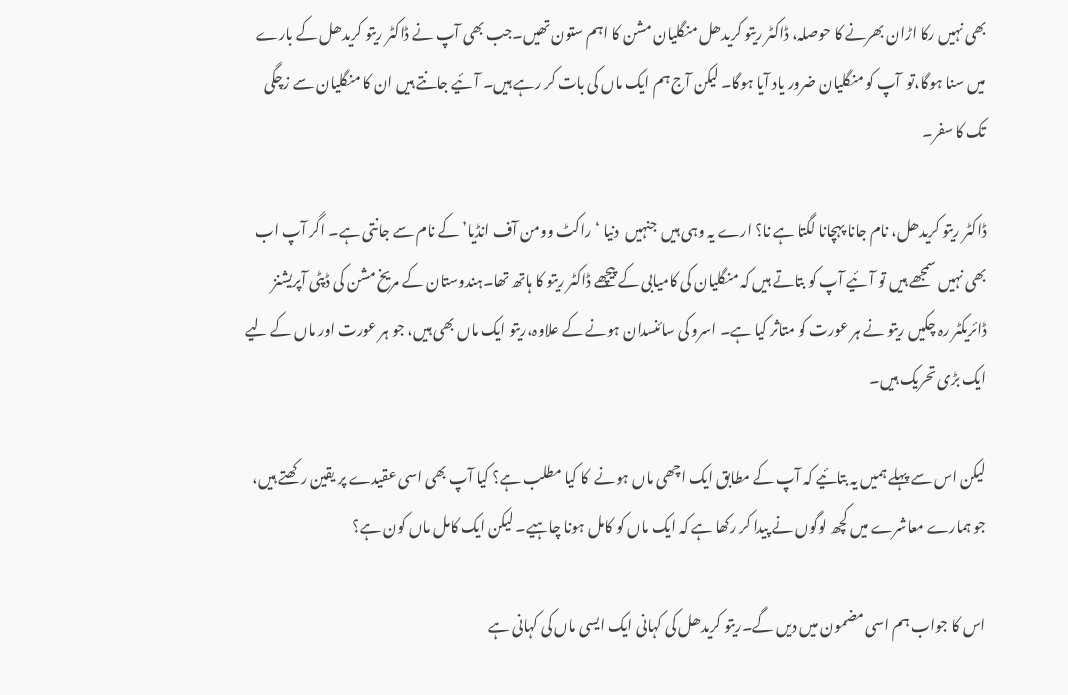بھی نہیں رکا اڑان بھرنے کا حوصلہ، ڈاکٹر ریتو کریدھل منگلیان مشن کا اہم ستون تھیں۔جب بھی آپ نے ڈاکٹر ریتو کریدھل کے بارے میں سنا ہوگا،تو  آپ کو منگلیان ضرور یاد آیا ہوگا۔ لیکن آج ہم ایک ماں کی بات کر رہے ہیں۔ آئیے جانتے ہیں ان کا منگلیان سے زچگی تک کا سفر۔

ڈاکٹر ریتو کریدھل، نام جانا پہچانا لگتا ہے نا؟ ارے یہ وہی ہیں  جنہیں  دنیا ‘راکٹ وومن آف انڈیا’ کے نام سے جانتی ہے۔ اگر آپ اب بھی نہیں سمجھے ہیں تو آئیے آپ کو بتاتے ہیں کہ منگلیان کی کامیابی کے پیچھے ڈاکٹر ریتو کا ہاتھ تھا۔ہندوستان کے مریخ مشن کی ڈپٹی آپریشنز ڈائریکٹر رہ چکیں ریتو نے ہر عورت کو متاثر کیا ہے۔ اسرو کی سائنسدان ہونے کے علاوہ،ریتو ایک ماں بھی ہیں، جو ہر عورت اور ماں کے لیے ایک بڑی تحریک ہیں۔

لیکن اس سے پہلے ہمیں یہ بتائیے کہ آپ کے مطابق ایک اچھی ماں ہونے  کا کیا مطلب ہے؟ کیا آپ بھی اسی عقیدے پر یقین رکھتے ہیں، جو ہمارے معاشرے میں کچھ لوگوں نے پیدا کر رکھا ہے کہ ایک ماں کو کامل ہونا چاہیے۔ لیکن ایک کامل ماں کون ہے؟

اس کا جواب ہم اسی مضمون میں دیں گے۔ریتو کریدھل کی کہانی ایک ایسی ماں کی کہانی ہے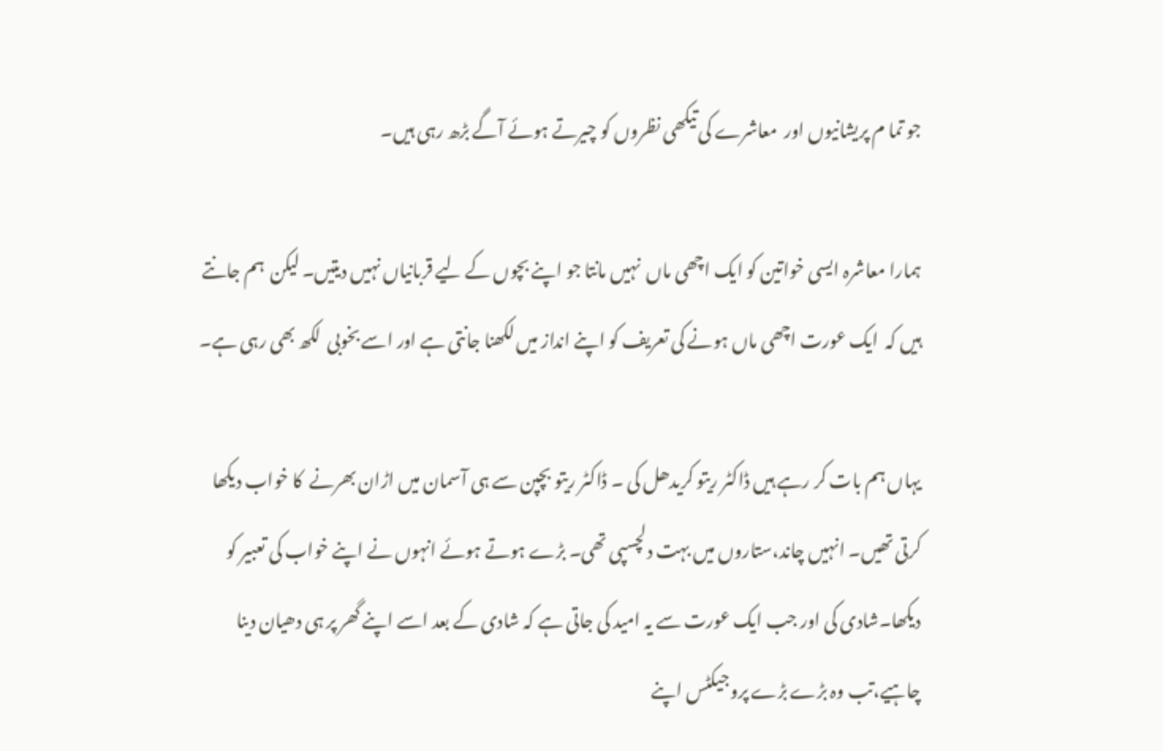جو تما م پریشانیوں اور  معاشرے کی تیکھی نظروں کو چیرتے ہوئے آگے بڑھ رہی ہیں۔

ہمارا معاشرہ ایسی خواتین کو ایک اچھی ماں  نہیں مانتا جو اپنے بچوں کے لیے قربانیاں نہیں دیتیں۔ لیکن  ہم جانتے ہیں کہ  ایک عورت اچھی ماں ہونے کی تعریف کو اپنے انداز میں لکھنا جانتی ہے اور اسے بخوبی  لکھ بھی رہی ہے۔

یہاں ہم بات کر رہے ہیں ڈاکٹر ریتو کریدھل کی ۔ ڈاکٹر ریتو بچپن سے ہی آسمان میں اڑان بھرنے  کا خواب دیکھا کرتی تھیں۔ انہیں چاند،ستاروں میں بہت دلچسپی تھی۔ بڑے ہوتے ہوئے انہوں نے اپنے خواب کی تعبیر کو دیکھا۔شادی کی اور جب ایک عورت سے یہ امید کی جاتی ہے کہ شادی کے بعد اسے اپنے گھر پر ہی دھیان دینا چاہیے،تب وہ بڑے بڑے پروجیکٹس اپنے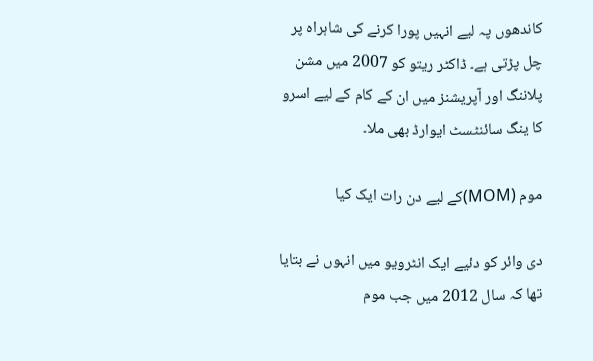کاندھوں پہ لیے انہیں پورا کرنے کی شاہراہ پر چل پڑتی ہے۔ ڈاکٹر ریتو کو 2007 میں مشن پلاننگ اور آپریشنز میں ان کے کام کے لیے اسرو کا ینگ سائنٹسٹ ایوارڈ بھی ملا۔

موم (MOM)کے لیے دن رات ایک کیا

دی وائر کو دئیے ایک انٹرویو میں انہوں نے بتایا تھا کہ سال 2012 میں جب موم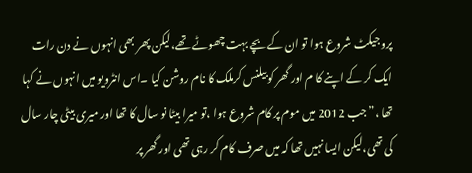پروجیکٹ شروع ہوا تو ان کے بچے بہت چھوٹے تھے،لیکن پھر بھی انہوں نے دن رات ایک کر کے اپنے کا م اور گھر کو بیلنس کرملک کا نام روشن کیا ۔اس انٹرویو میں انہوں نے کہا تھا ،”جب 2012 میں موم پر کام شروع ہوا ،تو میرا بیٹا نو سال کا تھا اور میری بیٹی چار سال کی تھی،لیکن ایسا نہیں تھا کہ میں صرف کام کر رہی تھی اور گھر پر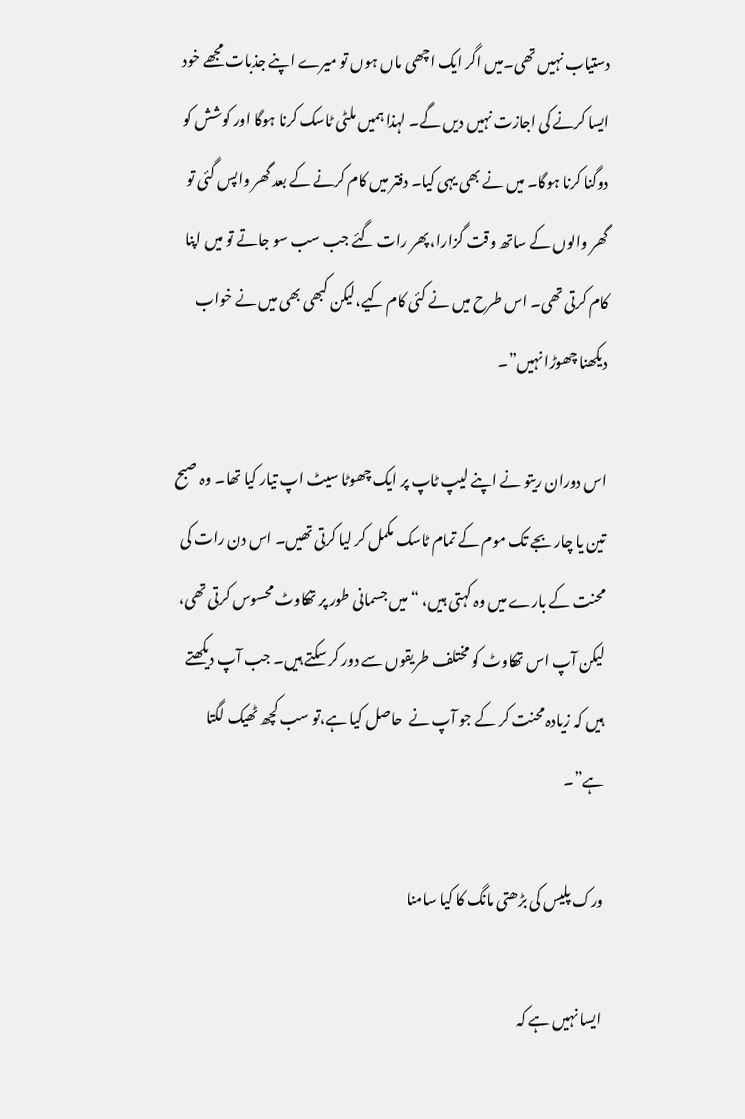دستیاب نہیں تھی۔میں اگر ایک اچھی ماں ہوں تو میرے اپنے جذبات مجھے خود ایسا کرنے کی اجازت نہیں دیں گے۔ لہذا ہمیں ملٹی ٹاسک کرنا ہوگا اور کوشش کو دوگنا کرنا ہوگا۔ میں نے بھی یہی کیا۔ دفتر میں کام کرنے کے بعد گھر واپس گئی تو گھر والوں کے ساتھ وقت گزارا، پھر رات گئے جب سب سو جاتے تو میں اپنا کام کرتی تھی۔ اس طرح میں نے کئی کام کیے،لیکن کبھی بھی میں نے خواب دیکھنا چھوڑا نہیں”۔

اس دوران ریتو نے اپنے لیپ ٹاپ پر ایک چھوٹا سیٹ اپ تیار کیا تھا۔ وہ صبح تین یا چار بجے تک موم کے تمام ٹاسک مکمل کر لیا کرتی تھیں۔ اس دن رات کی محنت کے بارے میں وہ کہتی ہیں، “میں جسمانی طور پر تھکاوٹ محسوس کرتی تھی، لیکن آپ اس تھکاوٹ کو مختلف طریقوں سے دور کر سکتے ہیں۔ جب آپ دیکھتے ہیں کہ زیادہ محنت کر کے جو آپ نے  حاصل کیا ہے،تو سب کچھ ٹھیک لگتا ہے”۔

ورک پلیس کی بڑھتی مانگ کا کیا سامنا

ایسا نہیں ہے کہ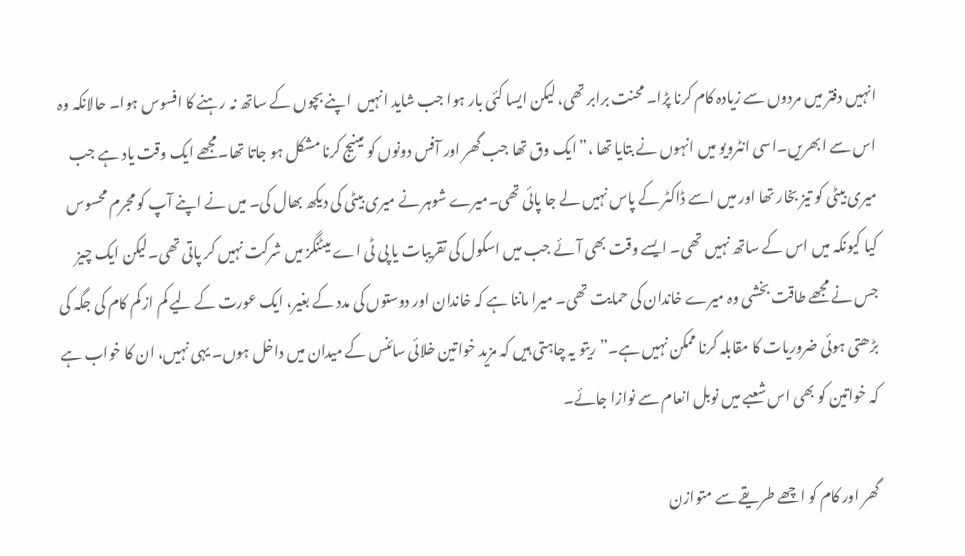انہیں دفتر میں مردوں سے زیادہ کام کرنا پڑا۔ محنت برابر تھی، لیکن ایسا کئی بار ہوا جب شاید انہیں  اپنے بچوں کے ساتھ نہ رہنے کا افسوس ہوا۔ حالانکہ وہ اس سے ابھریں۔اسی انٹرویو میں انہوں نے بتایا تھا ،”ایک وق تھا جب گھر اور آفس دونوں کو مینیج کرنا مشکل ہو جاتا تھا۔مجھے ایک وقت یاد ہے جب میری بیٹی کو تیز بخار تھا اور میں اسے ڈاکٹر کے پاس نہیں لے جا پائی تھی۔میرے شوہر نے میری بیٹی کی دیکھ بھال کی۔ میں نے اپنے آپ کو مجرم محسوس کیا کیونکہ میں اس کے ساتھ نہیں تھی۔ ایسے وقت بھی آئے جب میں اسکول کی تقریبات یا پی ٹی اے میٹنگز میں شرکت نہیں کر پاتی تھی۔لیکن ایک چیز جس نے مجھے طاقت بخشی وہ میرے خاندان کی حمایت تھی۔ میرا ماننا ہے کہ خاندان اور دوستوں کی مدد کے بغیر، ایک عورت کے لیے کم از کم کام کی جگہ کی بڑھتی ہوئی ضروریات کا مقابلہ کرنا ممکن نہیں ہے۔”ریتو یہ چاہتی ہیں کہ مزید خواتین خلائی سائنس کے میدان میں داخل ہوں۔ یہی نہیں، ان کا خواب ہے کہ خواتین کو بھی اس شعبے میں نوبل انعام سے نوازا جائے۔

گھر اور کام کو اچھے طریقے سے متوازن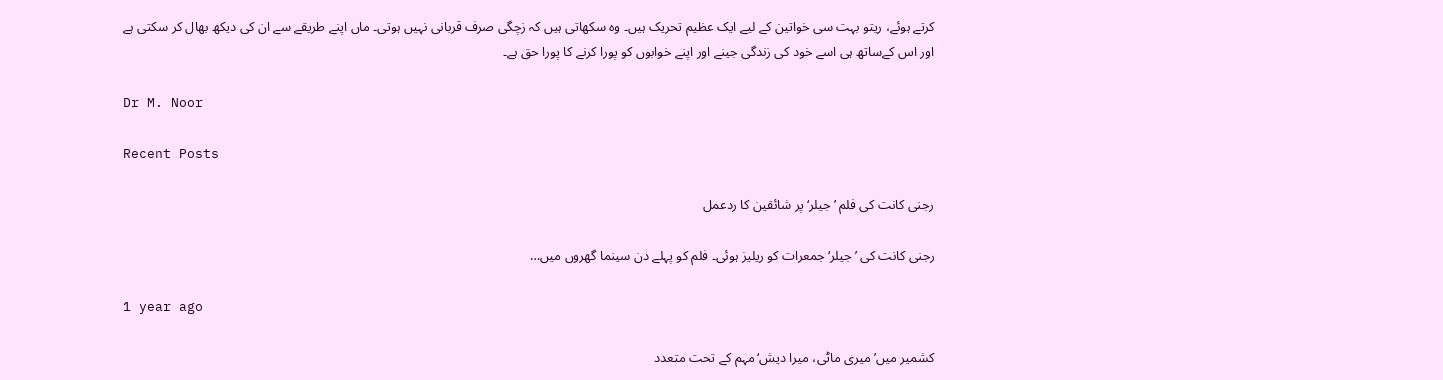کرتے ہوئے، ریتو بہت سی خواتین کے لیے ایک عظیم تحریک ہیں۔ وہ سکھاتی ہیں کہ زچگی صرف قربانی نہیں ہوتی۔ ماں اپنے طریقے سے ان کی دیکھ بھال کر سکتی ہے اور اس کےساتھ ہی اسے خود کی زندگی جینے اور اپنے خوابوں کو پورا کرنے کا پورا حق ہے۔

Dr M. Noor

Recent Posts

رجنی کانت کی فلم ’جیلر‘ پر شائقین کا ردعمل

رجنی کانت کی ’جیلر‘ جمعرات کو ریلیز ہوئی۔ فلم کو پہلے دن سینما گھروں میں…

1 year ago

کشمیر میں’میری ماٹی، میرا دیش‘مہم کے تحت متعدد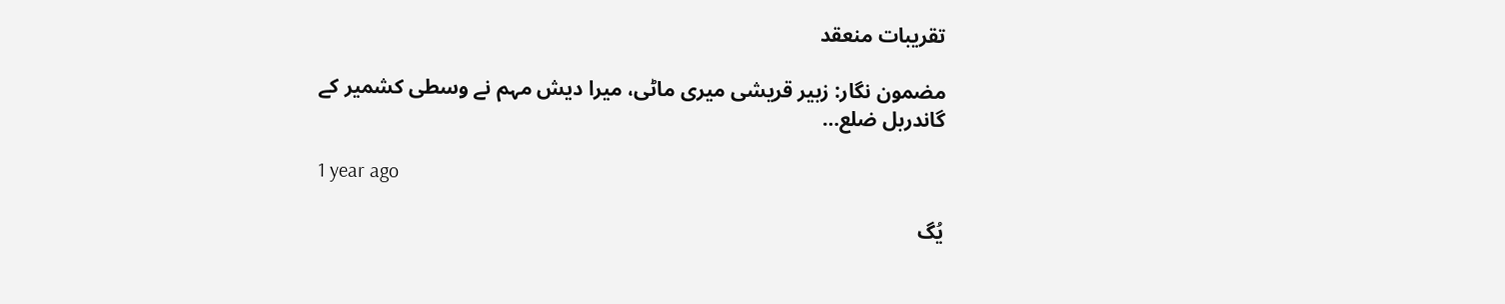تقریبات منعقد

مضمون نگار: زبیر قریشی میری ماٹی، میرا دیش مہم نے وسطی کشمیر کے گاندربل ضلع…

1 year ago

یُگ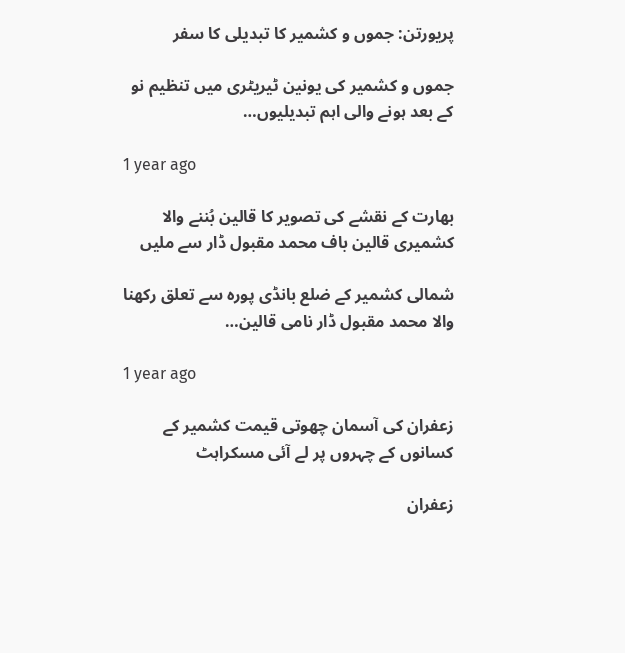پریورتن: جموں و کشمیر کا تبدیلی کا سفر

جموں و کشمیر کی یونین ٹیریٹری میں تنظیم نو کے بعد ہونے والی اہم تبدیلیوں…

1 year ago

بھارت کے نقشے کی تصویر کا قالین بُننے والا کشمیری قالین باف محمد مقبول ڈار سے ملیں

شمالی کشمیر کے ضلع بانڈی پورہ سے تعلق رکھنا والا محمد مقبول ڈار نامی قالین…

1 year ago

زعفران کی آسمان چھوتی قیمت کشمیر کے کسانوں کے چہروں پر لے آئی مسکراہٹ

زعفران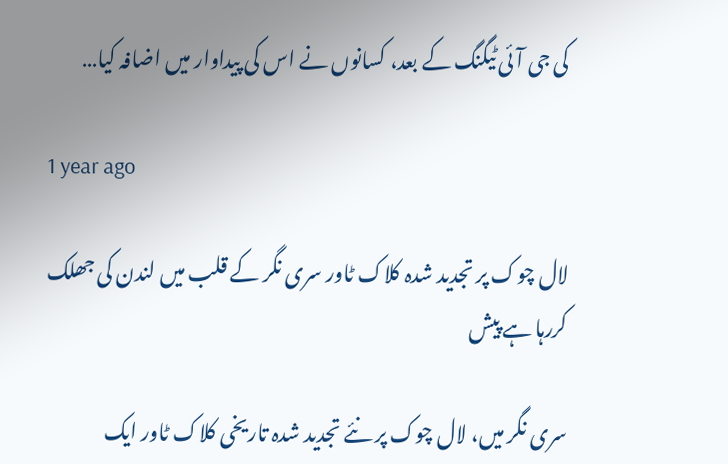کی جی آئی ٹیگنگ کے بعد، کسانوں نے اس کی پیداوار میں اضافہ کیا…

1 year ago

لال چوک پر تجدید شدہ کلاک ٹاور سری نگر کے قلب میں لندن کی جھلک کررہا ہے پیش

سری نگر میں، لال چوک پر نئے تجدید شدہ تاریخی کلاک ٹاور ایک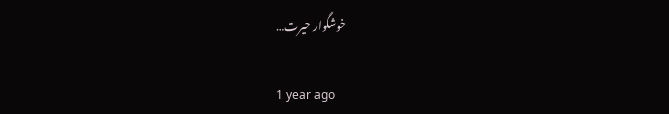خوشگوار حیرت…

1 year ago